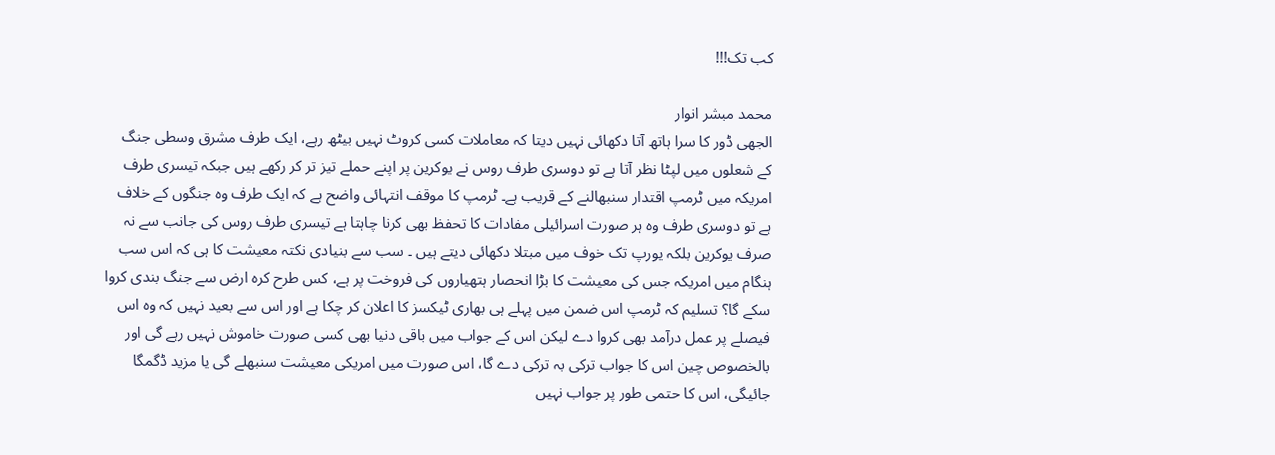کب تک!!!

محمد مبشر انوار
الجھی ڈور کا سرا ہاتھ آتا دکھائی نہیں دیتا کہ معاملات کسی کروٹ نہیں بیٹھ رہے، ایک طرف مشرق وسطی جنگ کے شعلوں میں لپٹا نظر آتا ہے تو دوسری طرف روس نے یوکرین پر اپنے حملے تیز تر کر رکھے ہیں جبکہ تیسری طرف امریکہ میں ٹرمپ اقتدار سنبھالنے کے قریب ہے۔ ٹرمپ کا موقف انتہائی واضح ہے کہ ایک طرف وہ جنگوں کے خلاف ہے تو دوسری طرف وہ ہر صورت اسرائیلی مفادات کا تحفظ بھی کرنا چاہتا ہے تیسری طرف روس کی جانب سے نہ صرف یوکرین بلکہ یورپ تک خوف میں مبتلا دکھائی دیتے ہیں ۔ سب سے بنیادی نکتہ معیشت کا ہی کہ اس سب ہنگام میں امریکہ جس کی معیشت کا بڑا انحصار ہتھیاروں کی فروخت پر ہے، کس طرح کرہ ارض سے جنگ بندی کروا سکے گا؟ تسلیم کہ ٹرمپ اس ضمن میں پہلے ہی بھاری ٹیکسز کا اعلان کر چکا ہے اور اس سے بعید نہیں کہ وہ اس فیصلے پر عمل درآمد بھی کروا دے لیکن اس کے جواب میں باقی دنیا بھی کسی صورت خاموش نہیں رہے گی اور بالخصوص چین اس کا جواب ترکی بہ ترکی دے گا، اس صورت میں امریکی معیشت سنبھلے گی یا مزید ڈگمگا جائیگی، اس کا حتمی طور پر جواب نہیں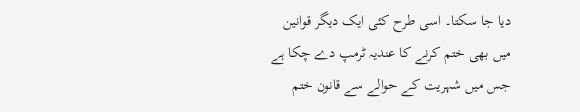دیا جا سکتا۔ اسی طرح کئی ایک دیگر قوانین میں بھی ختم کرنے کا عندیہ ٹرمپ دے چکا ہے جس میں شہریت کے حوالے سے قانون ختم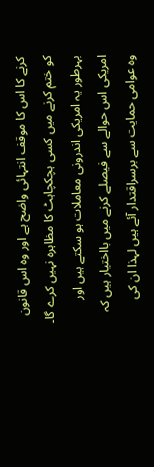کرنے کا اس کا موقف انتہائی واضح ہے اور وہ اس قانون کو ختم کرنے میں کسی ہچکچاہٹ کا مظاہرہ نہیں کرے گا۔ بہرطور یہ امریکی اندرونی معاملات ہو سکتے ہیں اور امریکی اس حوالے سے فیصلے کرنے میں بااختیار ہیں کہ وہ عوامی حمایت سے برسراقتدار آئے ہیں لہذا ان کی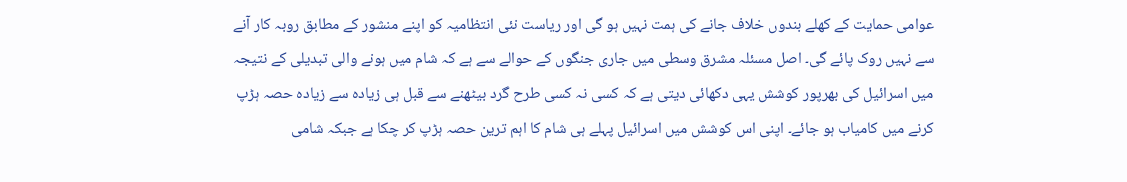عوامی حمایت کے کھلے بندوں خلاف جانے کی ہمت نہیں ہو گی اور ریاست نئی انتظامیہ کو اپنے منشور کے مطابق روبہ کار آنے سے نہیں روک پائے گی۔ اصل مسئلہ مشرق وسطی میں جاری جنگوں کے حوالے سے ہے کہ شام میں ہونے والی تبدیلی کے نتیجہ میں اسرائیل کی بھرپور کوشش یہی دکھائی دیتی ہے کہ کسی نہ کسی طرح گرد بیٹھنے سے قبل ہی زیادہ سے زیادہ حصہ ہڑپ کرنے میں کامیاب ہو جائے۔ اپنی اس کوشش میں اسرائیل پہلے ہی شام کا اہم ترین حصہ ہڑپ کر چکا ہے جبکہ شامی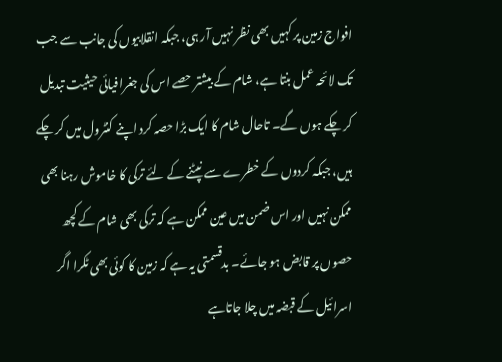افواج زمین پر کہیں بھی نظر نہیں آر ہی، جبکہ انقلابیوں کی جانب سے جب تک لائحہ عمل بنتا ہے، شام کے بیشتر حصے اس کی جغرافیائی حیثیت تبدیل کر چکے ہوں گے۔ تاحال شام کا ایک بڑا حصہ کرد اپنے کنٹرول میں کر چکے ہیں، جبکہ کردوں کے خطرے سے نپٹنے کے لئے ترکی کا خاموش رہنا بھی ممکن نہیں اور اس ضمن میں عین ممکن ہے کہ ترکی بھی شام کے کچھ حصوں پر قابض ہو جائے۔ بدقسمتی یہ ہے کہ زمین کا کوئی بھی ٹکرا اگر اسرائیل کے قبضہ میں چلا جاتاہے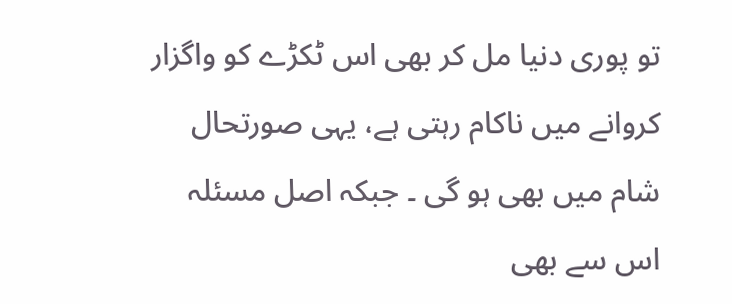تو پوری دنیا مل کر بھی اس ٹکڑے کو واگزار کروانے میں ناکام رہتی ہے، یہی صورتحال شام میں بھی ہو گی ۔ جبکہ اصل مسئلہ اس سے بھی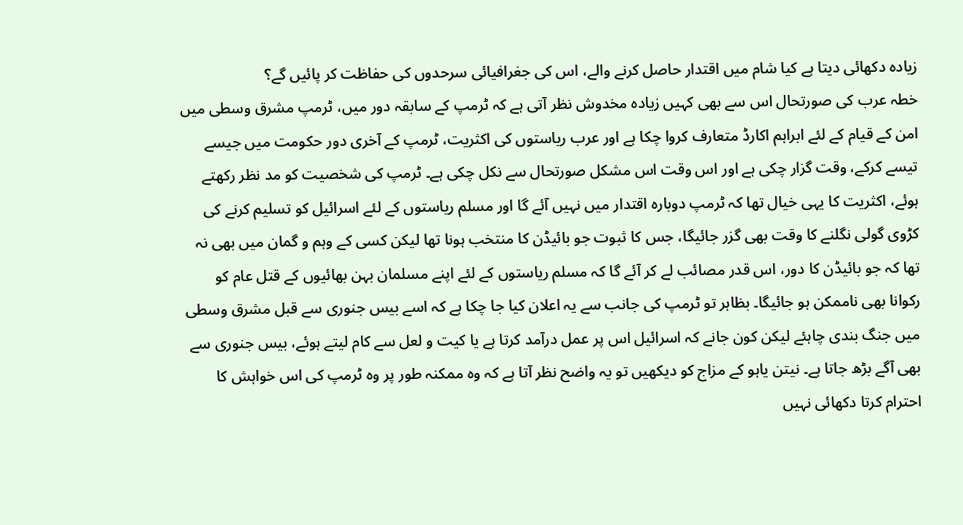زیادہ دکھائی دیتا ہے کیا شام میں اقتدار حاصل کرنے والے، اس کی جغرافیائی سرحدوں کی حفاظت کر پائیں گے؟
خطہ عرب کی صورتحال اس سے بھی کہیں زیادہ مخدوش نظر آتی ہے کہ ٹرمپ کے سابقہ دور میں، ٹرمپ مشرق وسطی میں امن کے قیام کے لئے ابراہم اکارڈ متعارف کروا چکا ہے اور عرب ریاستوں کی اکثریت، ٹرمپ کے آخری دور حکومت میں جیسے تیسے کرکے، وقت گزار چکی ہے اور اس وقت اس مشکل صورتحال سے نکل چکی ہے۔ ٹرمپ کی شخصیت کو مد نظر رکھتے ہوئے، اکثریت کا یہی خیال تھا کہ ٹرمپ دوبارہ اقتدار میں نہیں آئے گا اور مسلم ریاستوں کے لئے اسرائیل کو تسلیم کرنے کی کڑوی گولی نگلنے کا وقت بھی گزر جائیگا، جس کا ثبوت جو بائیڈن کا منتخب ہونا تھا لیکن کسی کے وہم و گمان میں بھی نہ تھا کہ جو بائیڈن کا دور، اس قدر مصائب لے کر آئے گا کہ مسلم ریاستوں کے لئے اپنے مسلمان بہن بھائیوں کے قتل عام کو رکوانا بھی ناممکن ہو جائیگا۔ بظاہر تو ٹرمپ کی جانب سے یہ اعلان کیا جا چکا ہے کہ اسے بیس جنوری سے قبل مشرق وسطی میں جنگ بندی چاہئے لیکن کون جانے کہ اسرائیل اس پر عمل درآمد کرتا ہے یا کیت و لعل سے کام لیتے ہوئے، بیس جنوری سے بھی آگے بڑھ جاتا ہے۔ نیتن یاہو کے مزاج کو دیکھیں تو یہ واضح نظر آتا ہے کہ وہ ممکنہ طور پر وہ ٹرمپ کی اس خواہش کا احترام کرتا دکھائی نہیں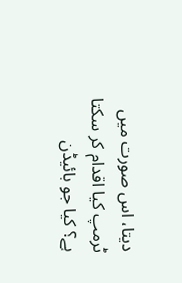دیتا، اس صورت میں ٹرمپ کیا اقدام کر سکتا ہے؟ کیا جو بائیڈن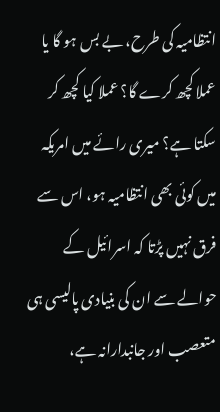انتظامیہ کی طرح، بے بس ہو گا یا عملا کچھ کرے گا؟ عملا کیا کچھ کر سکتا ہے؟ میری رائے میں امریکہ میں کوئی بھی انتظامیہ ہو، اس سے فرق نہیں پڑتا کہ اسرائیل کے حوالے سے ان کی بنیادی پالیسی ہی متعصب اور جانبدارانہ ہے،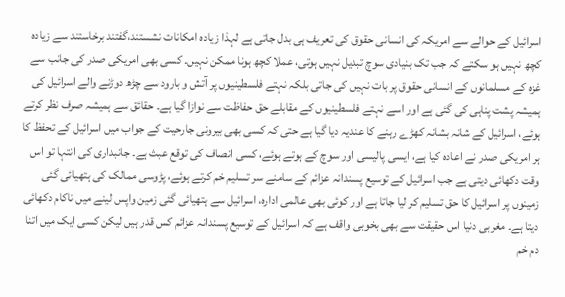اسرائیل کے حوالے سے امریکہ کی انسانی حقوق کی تعریف ہی بدل جاتی ہے لہذا زیادہ امکانات نشستند،گفتند برخاستند سے زیادہ کچھ نہیں ہو سکتے کہ جب تک بنیادی سوچ تبدیل نہیں ہوتی، عملا کچھ ہونا ممکن نہیں۔ کسی بھی امریکی صدر کی جانب سے غزہ کے مسلمانوں کے انسانی حقوق پر بات نہیں کی جاتی بلکہ نہتے فلسطینیوں پر آتش و بارود سے چڑھ دوڑنے والے اسرائیل کی ہمیشہ پشت پناہی کی گئی ہے اور اسے نہتے فلسطینیوں کے مقابلے حق حفاظت سے نوازا گیا ہے۔ حقائق سے ہمیشہ صرف نظر کرتے ہوئے، اسرائیل کے شانہ بشانہ کھڑے رہنے کا عندیہ دیا گیا ہے حتی کہ کسی بھی بیرونی جارحیت کے جواب میں اسرائیل کے تحفظ کا ہر امریکی صدر نے اعادہ کیا ہے، ایسی پالیسی اور سوچ کے ہوتے ہوئے، کسی انصاف کی توقع عبث ہے۔ جانبداری کی انتہا تو اس وقت دکھائی دیتی ہے جب اسرائیل کے توسیع پسندانہ عزائم کے سامنے سر تسلیم خم کرتے ہوئے، پڑوسی ممالک کی ہتھیائی گئی زمینوں پر اسرائیل کا حق تسلیم کر لیا جاتا ہے اور کوئی بھی عالمی ادارہ، اسرائیل سے ہتھیائی گئی زمین واپس لینے میں ناکام دکھائی دیتا ہے۔ مغربی دنیا اس حقیقت سے بھی بخوبی واقف ہے کہ اسرائیل کے توسیع پسندانہ عزائم کس قدر ہیں لیکن کسی ایک میں اتنا دم خم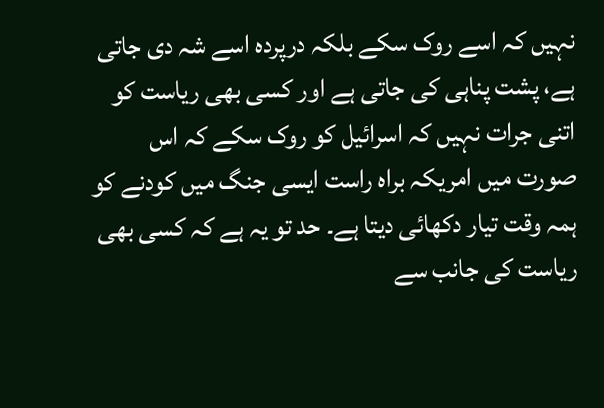نہیں کہ اسے روک سکے بلکہ درپردہ اسے شہ دی جاتی ہے، پشت پناہی کی جاتی ہے اور کسی بھی ریاست کو اتنی جرات نہیں کہ اسرائیل کو روک سکے کہ اس صورت میں امریکہ براہ راست ایسی جنگ میں کودنے کو ہمہ وقت تیار دکھائی دیتا ہے۔ حد تو یہ ہے کہ کسی بھی ریاست کی جانب سے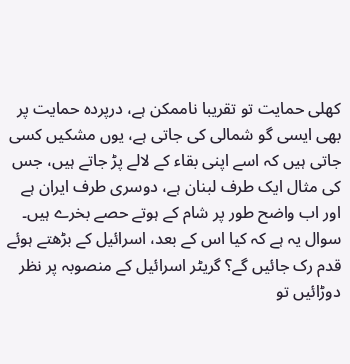کھلی حمایت تو تقریبا ناممکن ہے، درپردہ حمایت پر بھی ایسی گو شمالی کی جاتی ہے، یوں مشکیں کسی جاتی ہیں کہ اسے اپنی بقاء کے لالے پڑ جاتے ہیں، جس کی مثال ایک طرف لبنان ہے، دوسری طرف ایران ہے اور اب واضح طور پر شام کے ہوتے حصے بخرے ہیں۔
سوال یہ ہے کہ کیا اس کے بعد، اسرائیل کے بڑھتے ہوئے قدم رک جائیں گے؟ گریٹر اسرائیل کے منصوبہ پر نظر دوڑائیں تو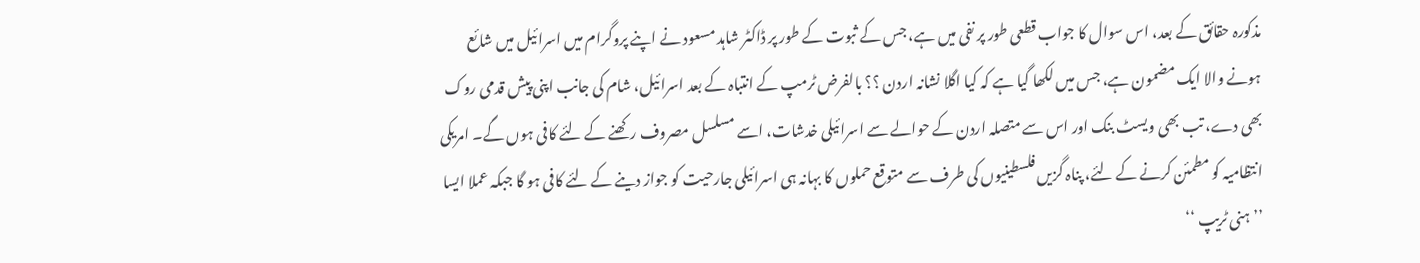مذکورہ حقائق کے بعد، اس سوال کا جواب قطعی طور پر نفی میں ہے، جس کے ثبوت کے طور پر ڈاکٹر شاہد مسعود نے اپنے پروگرام میں اسرائیل میں شائع ہونے والا ایک مضمون ہے، جس میں لکھا گیا ہے کہ کیا اگلا نشانہ اردن ؟؟ بالفرض ٹرمپ کے انتباہ کے بعد اسرائیل، شام کی جانب اپنی پیش قدمی روک بھی دے، تب بھی ویسٹ بنک اور اس سے متصلہ اردن کے حوالے سے اسرائیلی خدشات، اسے مسلسل مصروف رکھنے کے لئے کافی ہوں گے۔ امریکی انتظامیہ کو مطمئن کرنے کے لئے، پناہ گزیں فلسطینیوں کی طرف سے متوقع حملوں کا بہانہ ہی اسرائیلی جارحیت کو جواز دینے کے لئے کافی ہو گا جبکہ عملا ایسا ’’ ہنی ٹریپ ‘‘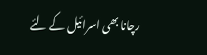رچانا بھی اسرائیل کے لئے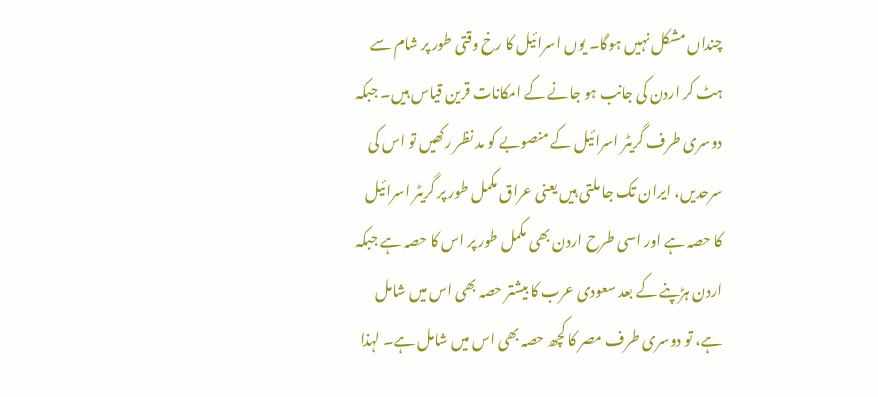چنداں مشکل نہیں ہوگا۔ یوں اسرائیل کا رخ وقتی طور پر شام سے ہٹ کر اردن کی جانب ہو جانے کے امکانات قرین قیاس ہیں۔ جبکہ دوسری طرف گریٹر اسرائیل کے منصوبے کو مد نظر رکھیں تو اس کی سرحدیں، ایران تک جا ملتی ہیں یعنی عراق مکمل طور پر گریٹر اسرائیل کا حصہ ہے اور اسی طرح اردن بھی مکمل طور پر اس کا حصہ ہے جبکہ اردن ہڑپنے کے بعد سعودی عرب کا بیشتر حصہ بھی اس میں شامل ہے، تو دوسری طرف مصر کا کچھ حصہ بھی اس میں شامل ہے۔ لہذا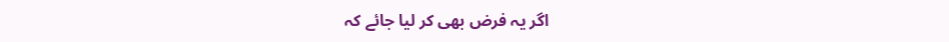اگر یہ فرض بھی کر لیا جائے کہ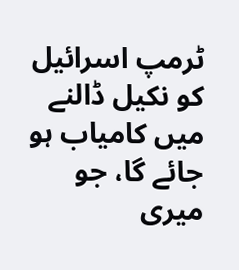ٹرمپ اسرائیل کو نکیل ڈالنے میں کامیاب ہو جائے گا، جو میری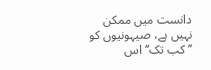دانست میں ممکن نہیں ہے، صیہونیوں کو ’’ کب تک‘‘ اس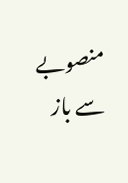منصوبے سے باز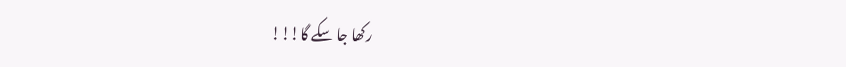رکھا جا سکے گا!!!